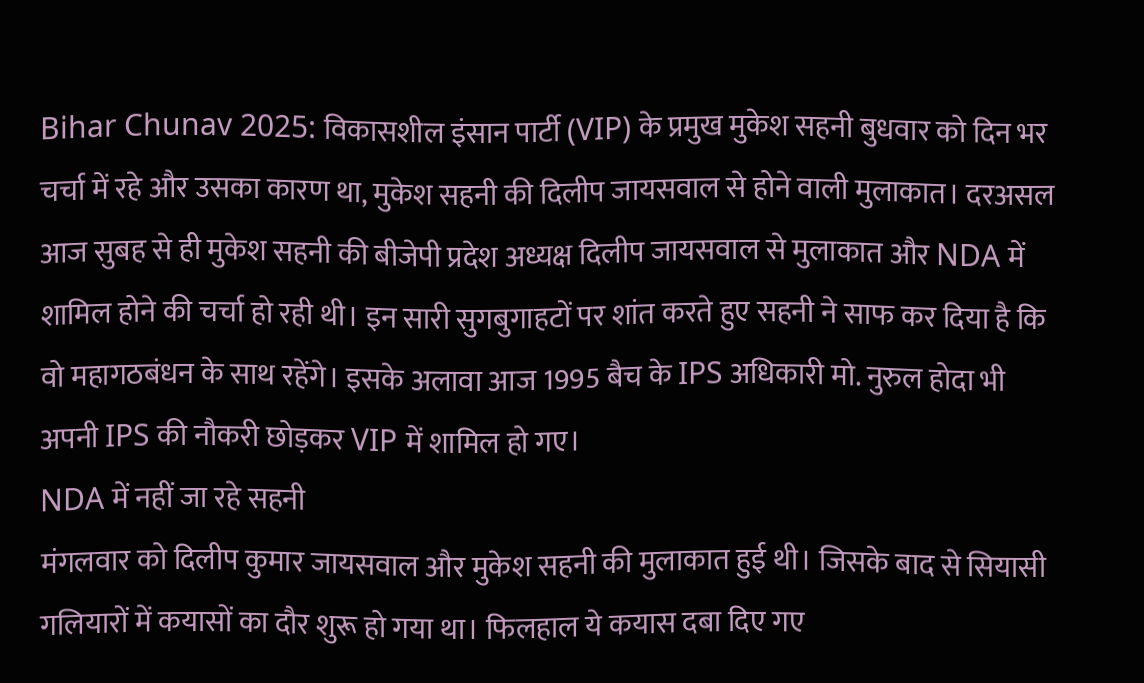Bihar Chunav 2025: विकासशील इंसान पार्टी (VIP) के प्रमुख मुकेश सहनी बुधवार को दिन भर चर्चा में रहे और उसका कारण था, मुकेश सहनी की दिलीप जायसवाल से होने वाली मुलाकात। दरअसल आज सुबह से ही मुकेश सहनी की बीजेपी प्रदेश अध्यक्ष दिलीप जायसवाल से मुलाकात और NDA में शामिल होने की चर्चा हो रही थी। इन सारी सुगबुगाहटों पर शांत करते हुए सहनी ने साफ कर दिया है कि वो महागठबंधन के साथ रहेंगे। इसके अलावा आज 1995 बैच के IPS अधिकारी मो. नुरुल होदा भी अपनी IPS की नौकरी छोड़कर VIP में शामिल हो गए।
NDA में नहीं जा रहे सहनी
मंगलवार को दिलीप कुमार जायसवाल और मुकेश सहनी की मुलाकात हुई थी। जिसके बाद से सियासी गलियारों में कयासों का दौर शुरू हो गया था। फिलहाल ये कयास दबा दिए गए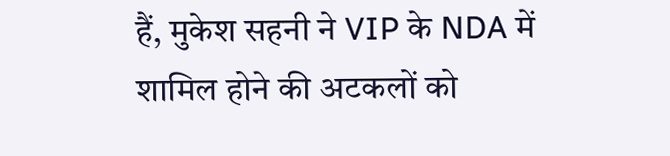हैं, मुकेश सहनी ने VIP के NDA में शामिल होने की अटकलों को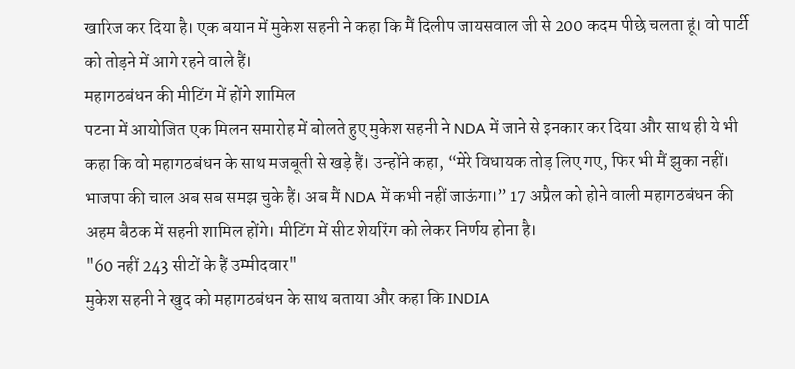खारिज कर दिया है। एक बयान में मुकेश सहनी ने कहा कि मैं दिलीप जायसवाल जी से 200 कदम पीछे चलता हूं। वो पार्टी को तोड़ने में आगे रहने वाले हैं।
महागठबंधन की मीटिंग में होंगे शामिल
पटना में आयोजित एक मिलन समारोह में बोलते हुए मुकेश सहनी ने NDA में जाने से इनकार कर दिया और साथ ही ये भी कहा कि वो महागठबंधन के साथ मजबूती से खड़े हैं। उन्होंने कहा, “मेरे विधायक तोड़ लिए गए, फिर भी मैं झुका नहीं। भाजपा की चाल अब सब समझ चुके हैं। अब मैं NDA में कभी नहीं जाऊंगा।” 17 अप्रैल को होने वाली महागठबंधन की अहम बैठक में सहनी शामिल होंगे। मीटिंग में सीट शेयरिंग को लेकर निर्णय होना है।
"60 नहीं 243 सीटों के हैं उम्मीदवार"
मुकेश सहनी ने खुद को महागठबंधन के साथ बताया और कहा कि INDIA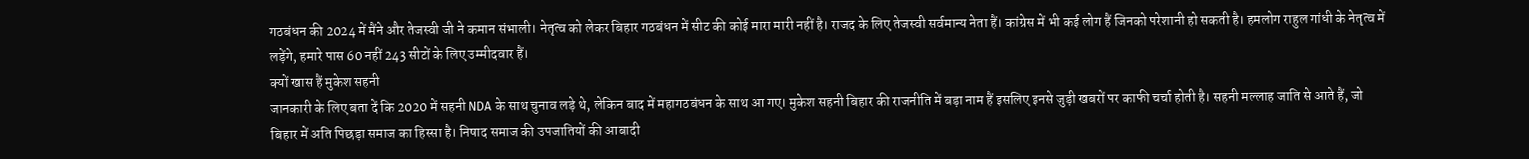गठबंधन की 2024 में मैंने और तेजस्वी जी ने कमान संभाली। नेतृत्व को लेकर बिहार गठबंधन में सीट की कोई मारा मारी नहीं है। राजद के लिए तेजस्वी सर्वमान्य नेता हैं। कांग्रेस में भी कई लोग हैं जिनको परेशानी हो सकती है। हमलोग राहुल गांधी के नेतृत्व में लड़ेंगे, हमारे पास 60 नहीं 243 सीटों के लिए उम्मीदवार हैं।
क्यों खास हैं मुकेश सहनी
जानकारी के लिए बता दें कि 2020 में सहनी NDA के साथ चुनाव लड़े थे, लेकिन बाद में महागठबंधन के साथ आ गए। मुकेश सहनी बिहार की राजनीति में बड़ा नाम हैं इसलिए इनसे जुड़ी खबरों पर काफी चर्चा होती है। सहनी मल्लाह जाति से आते हैं, जो बिहार में अति पिछड़ा समाज का हिस्सा है। निषाद समाज की उपजातियों की आबादी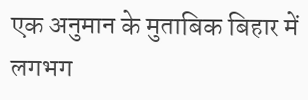एक अनुमान के मुताबिक बिहार में लगभग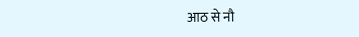आठ से नौ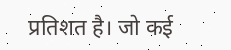प्रतिशत है। जो कई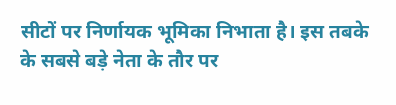सीटों पर निर्णायक भूमिका निभाता है। इस तबके के सबसे बड़े नेता के तौर पर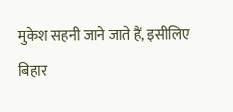मुकेश सहनी जाने जाते हैं, इसीलिए बिहार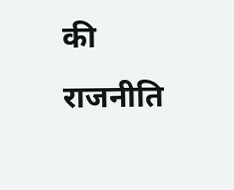की राजनीति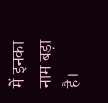में इनका नाम बड़ा है।